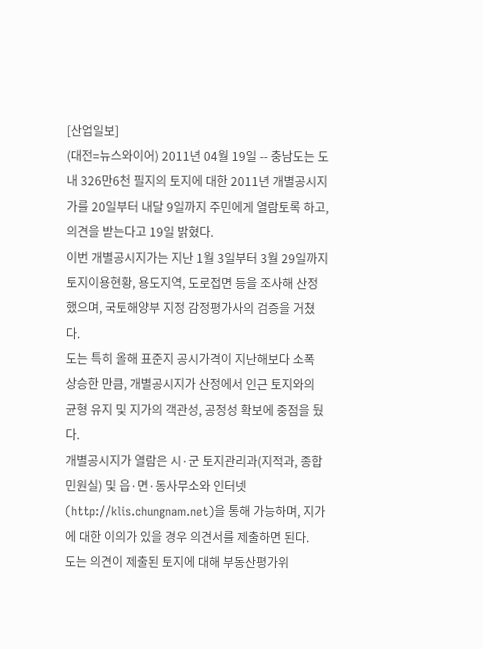[산업일보]
(대전=뉴스와이어) 2011년 04월 19일 -- 충남도는 도내 326만6천 필지의 토지에 대한 2011년 개별공시지가를 20일부터 내달 9일까지 주민에게 열람토록 하고, 의견을 받는다고 19일 밝혔다.
이번 개별공시지가는 지난 1월 3일부터 3월 29일까지 토지이용현황, 용도지역, 도로접면 등을 조사해 산정했으며, 국토해양부 지정 감정평가사의 검증을 거쳤다.
도는 특히 올해 표준지 공시가격이 지난해보다 소폭 상승한 만큼, 개별공시지가 산정에서 인근 토지와의 균형 유지 및 지가의 객관성, 공정성 확보에 중점을 뒀다.
개별공시지가 열람은 시·군 토지관리과(지적과, 종합민원실) 및 읍·면·동사무소와 인터넷(http://klis.chungnam.net)을 통해 가능하며, 지가에 대한 이의가 있을 경우 의견서를 제출하면 된다.
도는 의견이 제출된 토지에 대해 부동산평가위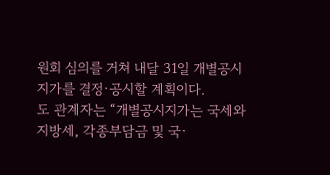원회 심의를 거쳐 내달 31일 개별공시지가를 결정·공시할 계획이다.
도 관계자는 “개별공시지가는 국세와 지방세, 각종부담금 및 국·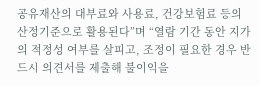공유재산의 대부료와 사용료, 건강보험료 등의 산정기준으로 활용된다”며 “열람 기간 동안 지가의 적정성 여부를 살피고, 조정이 필요한 경우 반드시 의견서를 제출해 불이익을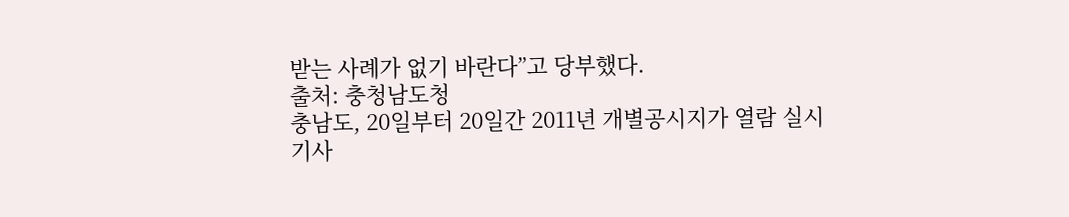받는 사례가 없기 바란다”고 당부했다.
출처: 충청남도청
충남도, 20일부터 20일간 2011년 개별공시지가 열람 실시
기사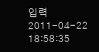입력 2011-04-22 18:58:35